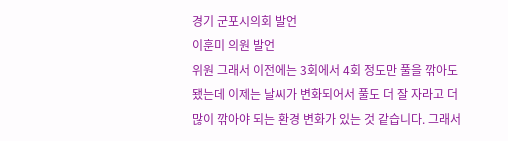경기 군포시의회 발언
이훈미 의원 발언
위원 그래서 이전에는 3회에서 4회 정도만 풀을 깎아도 됐는데 이제는 날씨가 변화되어서 풀도 더 잘 자라고 더 많이 깎아야 되는 환경 변화가 있는 것 같습니다. 그래서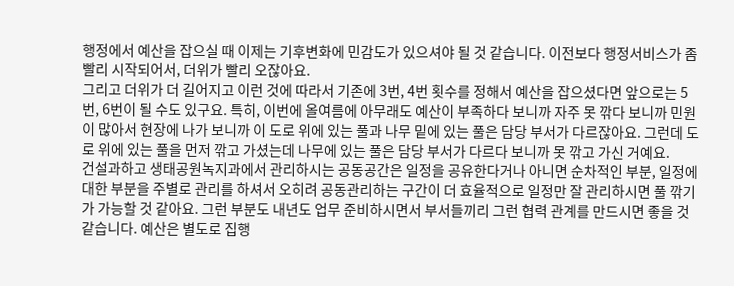행정에서 예산을 잡으실 때 이제는 기후변화에 민감도가 있으셔야 될 것 같습니다. 이전보다 행정서비스가 좀 빨리 시작되어서, 더위가 빨리 오잖아요.
그리고 더위가 더 길어지고 이런 것에 따라서 기존에 3번, 4번 횟수를 정해서 예산을 잡으셨다면 앞으로는 5번, 6번이 될 수도 있구요. 특히, 이번에 올여름에 아무래도 예산이 부족하다 보니까 자주 못 깎다 보니까 민원이 많아서 현장에 나가 보니까 이 도로 위에 있는 풀과 나무 밑에 있는 풀은 담당 부서가 다르잖아요. 그런데 도로 위에 있는 풀을 먼저 깎고 가셨는데 나무에 있는 풀은 담당 부서가 다르다 보니까 못 깎고 가신 거예요.
건설과하고 생태공원녹지과에서 관리하시는 공동공간은 일정을 공유한다거나 아니면 순차적인 부분, 일정에 대한 부분을 주별로 관리를 하셔서 오히려 공동관리하는 구간이 더 효율적으로 일정만 잘 관리하시면 풀 깎기가 가능할 것 같아요. 그런 부분도 내년도 업무 준비하시면서 부서들끼리 그런 협력 관계를 만드시면 좋을 것 같습니다. 예산은 별도로 집행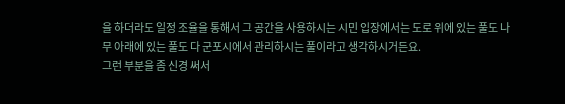을 하더라도 일정 조율을 통해서 그 공간을 사용하시는 시민 입장에서는 도로 위에 있는 풀도 나무 아래에 있는 풀도 다 군포시에서 관리하시는 풀이라고 생각하시거든요.
그런 부분을 좀 신경 써서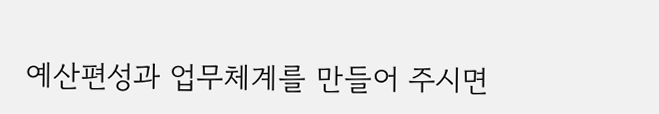예산편성과 업무체계를 만들어 주시면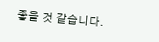좋을 것 같습니다.